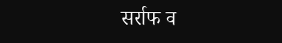सर्राफ व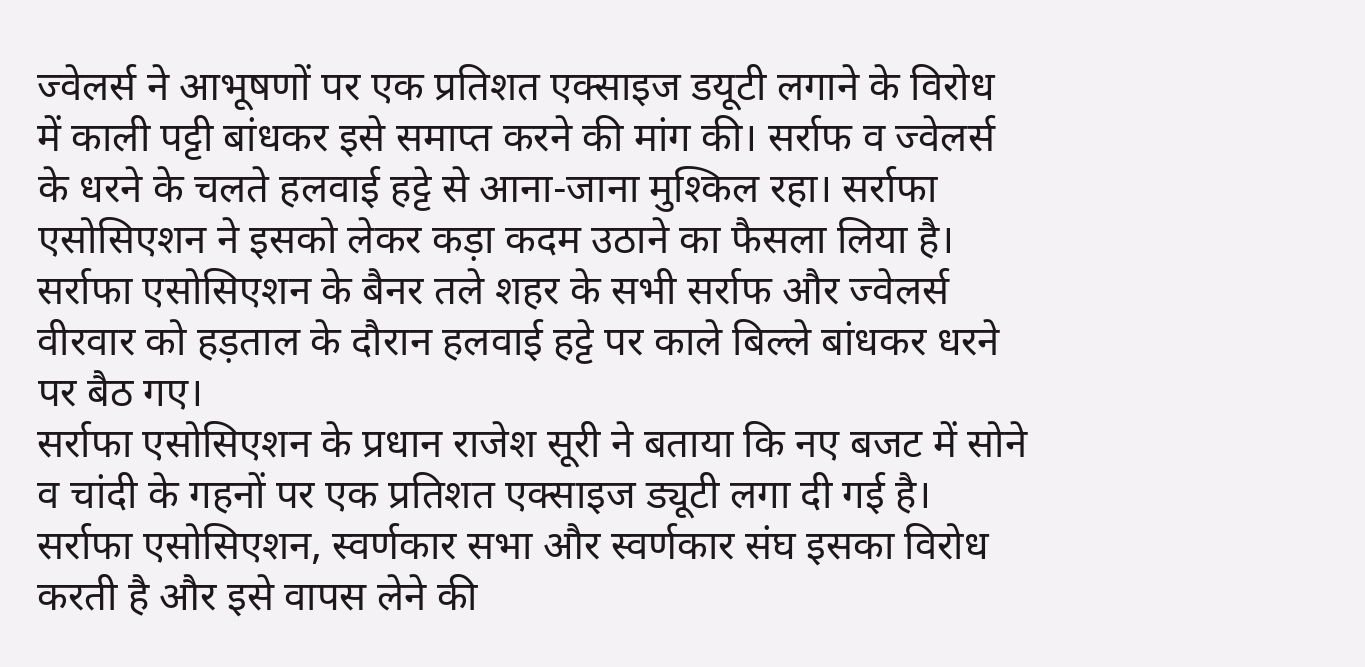ज्वेलर्स ने आभूषणों पर एक प्रतिशत एक्साइज डयूटी लगाने के विरोध में काली पट्टी बांधकर इसे समाप्त करने की मांग की। सर्राफ व ज्वेलर्स के धरने के चलते हलवाई हट्टे से आना-जाना मुश्किल रहा। सर्राफा एसोसिएशन ने इसको लेकर कड़ा कदम उठाने का फैसला लिया है।
सर्राफा एसोसिएशन के बैनर तले शहर के सभी सर्राफ और ज्वेलर्स वीरवार को हड़ताल के दौरान हलवाई हट्टे पर काले बिल्ले बांधकर धरने पर बैठ गए।
सर्राफा एसोसिएशन के प्रधान राजेश सूरी ने बताया कि नए बजट में सोने व चांदी के गहनों पर एक प्रतिशत एक्साइज ड्यूटी लगा दी गई है।
सर्राफा एसोसिएशन, स्वर्णकार सभा और स्वर्णकार संघ इसका विरोध करती है और इसे वापस लेने की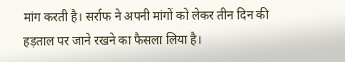मांग करती है। सर्राफ ने अपनी मांगों को लेकर तीन दिन की हड़ताल पर जाने रखने का फैसला लिया है।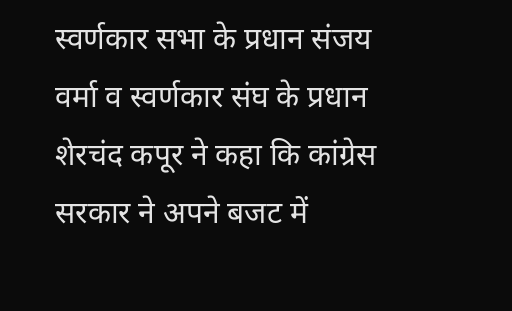स्वर्णकार सभा के प्रधान संजय वर्मा व स्वर्णकार संघ के प्रधान शेरचंद कपूर ने कहा कि कांग्रेस सरकार ने अपने बजट में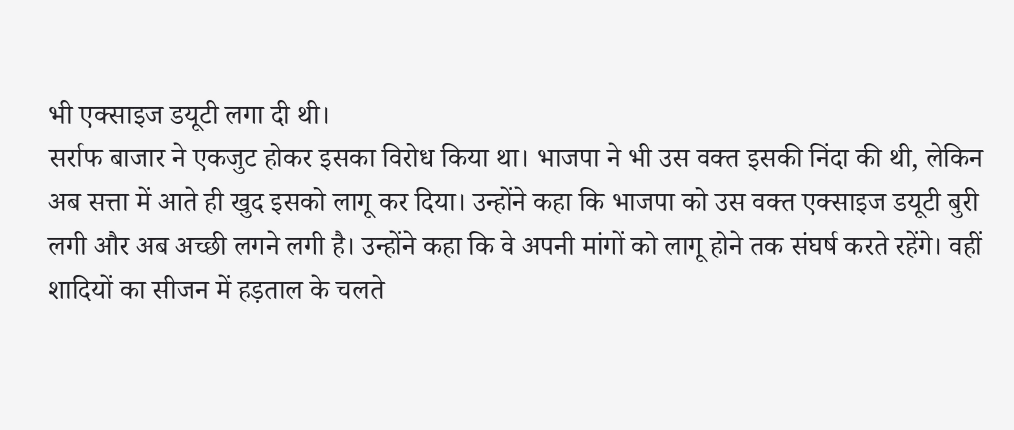भी एक्साइज डयूटी लगा दी थी।
सर्राफ बाजार ने एकजुट होकर इसका विरोध किया था। भाजपा ने भी उस वक्त इसकी निंदा की थी, लेकिन अब सत्ता में आते ही खुद इसको लागू कर दिया। उन्होंने कहा कि भाजपा को उस वक्त एक्साइज डयूटी बुरी लगी और अब अच्छी लगने लगी है। उन्होंने कहा कि वे अपनी मांगों को लागू होने तक संघर्ष करते रहेंगे। वहीं शादियों का सीजन में हड़ताल के चलते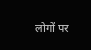लोगों पर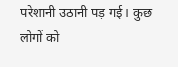परेशानी उठानी पड़ गई। कुछ लोगों को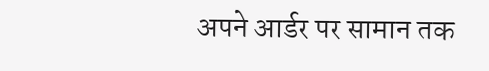अपने आर्डर पर सामान तक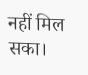नहीं मिल सका।